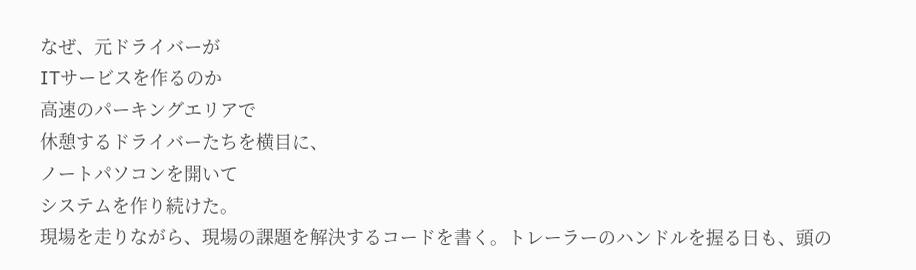なぜ、元ドライバーが
ITサービスを作るのか
高速のパーキングエリアで
休憩するドライバーたちを横目に、
ノートパソコンを開いて
システムを作り続けた。
現場を走りながら、現場の課題を解決するコードを書く。トレーラーのハンドルを握る日も、頭の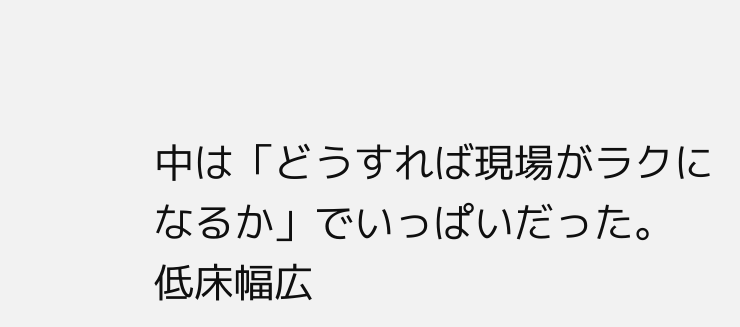中は「どうすれば現場がラクになるか」でいっぱいだった。
低床幅広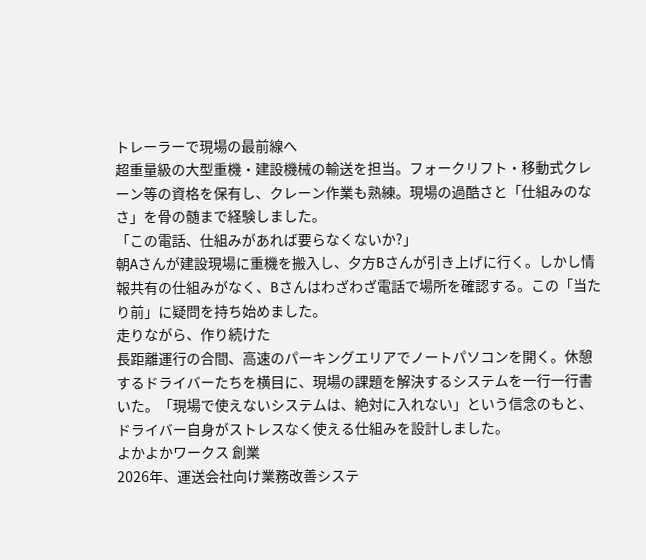トレーラーで現場の最前線へ
超重量級の大型重機・建設機械の輸送を担当。フォークリフト・移動式クレーン等の資格を保有し、クレーン作業も熟練。現場の過酷さと「仕組みのなさ」を骨の髄まで経験しました。
「この電話、仕組みがあれば要らなくないか?」
朝Aさんが建設現場に重機を搬入し、夕方Bさんが引き上げに行く。しかし情報共有の仕組みがなく、Bさんはわざわざ電話で場所を確認する。この「当たり前」に疑問を持ち始めました。
走りながら、作り続けた
長距離運行の合間、高速のパーキングエリアでノートパソコンを開く。休憩するドライバーたちを横目に、現場の課題を解決するシステムを一行一行書いた。「現場で使えないシステムは、絶対に入れない」という信念のもと、ドライバー自身がストレスなく使える仕組みを設計しました。
よかよかワークス 創業
2026年、運送会社向け業務改善システ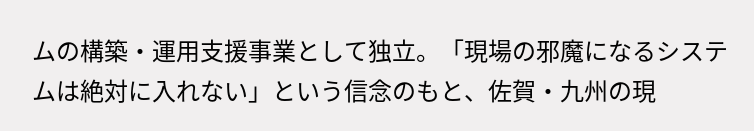ムの構築・運用支援事業として独立。「現場の邪魔になるシステムは絶対に入れない」という信念のもと、佐賀・九州の現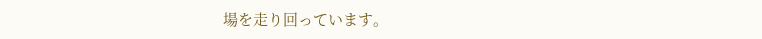場を走り回っています。